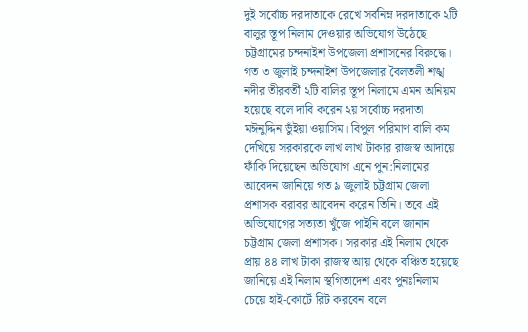দুই সর্বোচ্চ দরদাতাকে রেখে সর্বনিম্ন দরদাতাকে ২টি বালুর স্তূপ নিলাম দেওয়ার অভিযোগ উঠেছে চট্টগ্রামের চন্দনাইশ উপজেলা প্রশাসনের বিরুদ্ধে। গত ৩ জুলাই চন্দনাইশ উপজেলার বৈলতলী শঙ্খ নদীর তীরবর্তী ২টি বালির স্তূপ নিলামে এমন অনিয়ম হয়েছে বলে দাবি করেন ২য় সর্বোচ্চ দরদাতা মঈনুদ্দিন ভুঁইয়া ওয়াসিম। বিপুল পরিমাণ বালি কম দেখিয়ে সরকারকে লাখ লাখ টাকার রাজস্ব আদায়ে ফাঁকি দিয়েছেন অভিযোগ এনে পুন:নিলামের আবেদন জানিয়ে গত ৯ জুলাই চট্টগ্রাম জেলা প্রশাসক বরাবর আবেদন করেন তিনি। তবে এই অভিযোগের সত্যতা খুঁজে পাইনি বলে জানান চট্টগ্রাম জেলা প্রশাসক। সরকার এই নিলাম থেকে প্রায় ৪৪ লাখ টাকা রাজস্ব আয় থেকে বঞ্চিত হয়েছে জানিয়ে এই নিলাম স্থগিতাদেশ এবং পুনঃনিলাম চেয়ে হাই-কোর্টে রিট করবেন বলে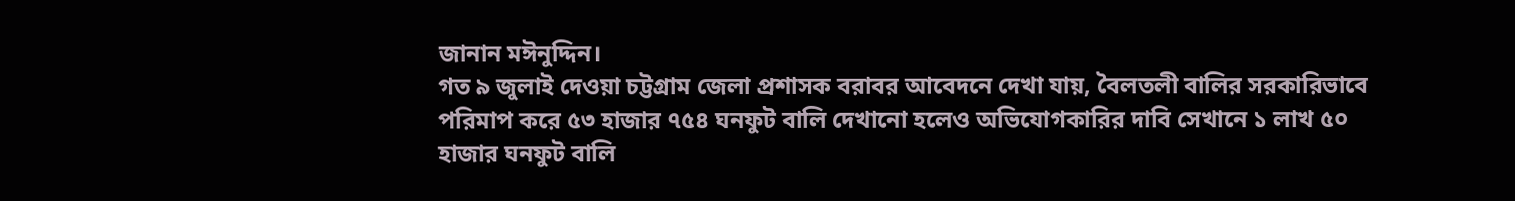জানান মঈনুদ্দিন।
গত ৯ জুলাই দেওয়া চট্টগ্রাম জেলা প্রশাসক বরাবর আবেদনে দেখা যায়, বৈলতলী বালির সরকারিভাবে পরিমাপ করে ৫৩ হাজার ৭৫৪ ঘনফুট বালি দেখানো হলেও অভিযোগকারির দাবি সেখানে ১ লাখ ৫০ হাজার ঘনফুট বালি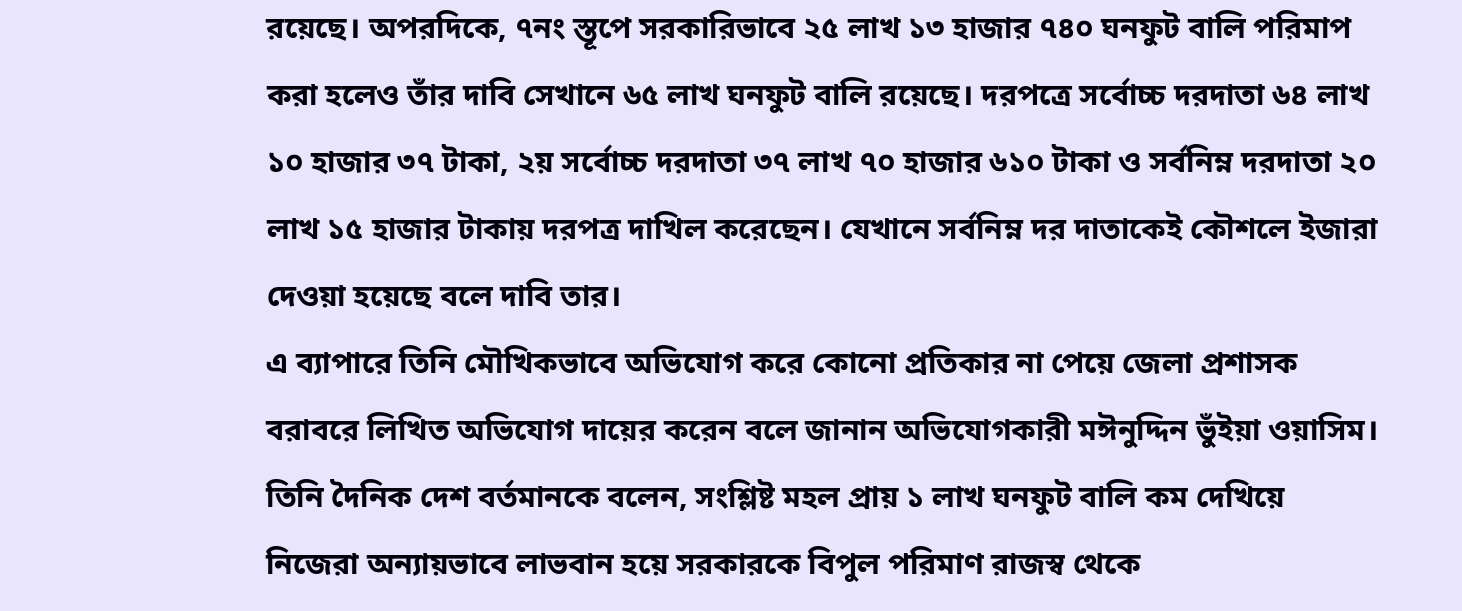রয়েছে। অপরদিকে, ৭নং স্তূপে সরকারিভাবে ২৫ লাখ ১৩ হাজার ৭৪০ ঘনফুট বালি পরিমাপ করা হলেও তাঁর দাবি সেখানে ৬৫ লাখ ঘনফুট বালি রয়েছে। দরপত্রে সর্বোচ্চ দরদাতা ৬৪ লাখ ১০ হাজার ৩৭ টাকা, ২য় সর্বোচ্চ দরদাতা ৩৭ লাখ ৭০ হাজার ৬১০ টাকা ও সর্বনিম্ন দরদাতা ২০ লাখ ১৫ হাজার টাকায় দরপত্র দাখিল করেছেন। যেখানে সর্বনিম্ন দর দাতাকেই কৌশলে ইজারা দেওয়া হয়েছে বলে দাবি তার।
এ ব্যাপারে তিনি মৌখিকভাবে অভিযোগ করে কোনো প্রতিকার না পেয়ে জেলা প্রশাসক বরাবরে লিখিত অভিযোগ দায়ের করেন বলে জানান অভিযোগকারী মঈনুদ্দিন ভুঁইয়া ওয়াসিম। তিনি দৈনিক দেশ বর্তমানকে বলেন, সংশ্লিষ্ট মহল প্রায় ১ লাখ ঘনফুট বালি কম দেখিয়ে নিজেরা অন্যায়ভাবে লাভবান হয়ে সরকারকে বিপুল পরিমাণ রাজস্ব থেকে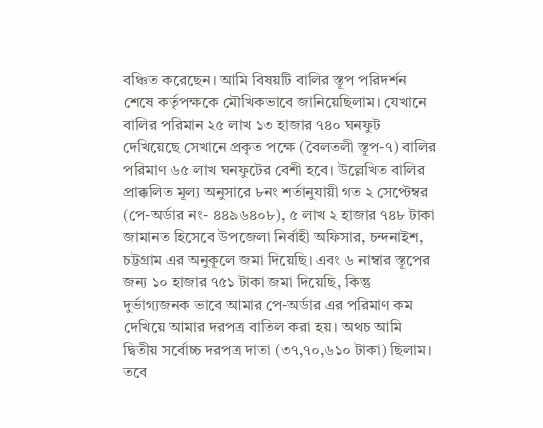বঞ্চিত করেছেন। আমি বিষয়টি বালির স্তূপ পরিদর্শন শেষে কর্তৃপক্ষকে মৌখিকভাবে জানিয়েছিলাম। যেখানে বালির পরিমান ২৫ লাখ ১৩ হাজার ৭৪০ ঘনফুট দেখিয়েছে সেখানে প্রকৃত পক্ষে (বৈলতলী স্তূপ-৭) বালির পরিমাণ ৬৫ লাখ ঘনফুটের বেশী হবে। উল্লেখিত বালির প্রাক্কলিত মূল্য অনুসারে ৮নং শর্তানুযায়ী গত ২ সেপ্টেম্বর (পে-অর্ডার নং- ৪৪৯৬৪০৮), ৫ লাখ ২ হাজার ৭৪৮ টাকা জামানত হিসেবে উপজেলা নির্বাহী অফিসার, চন্দনাইশ, চট্টগ্রাম এর অনুকূলে জমা দিয়েছি। এবং ৬ নাম্বার স্তূপের জন্য ১০ হাজার ৭৫১ টাকা জমা দিয়েছি, কিন্তু দুর্ভাগ্যজনক ভাবে আমার পে-অর্ডার এর পরিমাণ কম দেখিয়ে আমার দরপত্র বাতিল করা হয়। অথচ আমি দ্বিতীয় সর্বোচ্চ দরপত্র দাতা (৩৭,৭০,৬১০ টাকা) ছিলাম। তবে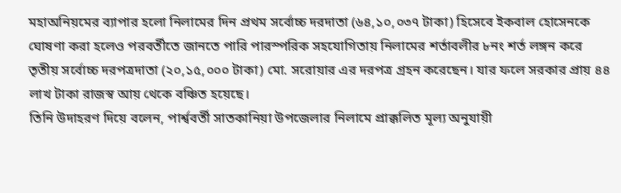মহাঅনিয়মের ব্যাপার হলো নিলামের দিন প্রথম সর্বোচ্চ দরদাতা (৬৪,১০,০৩৭ টাকা) হিসেবে ইকবাল হোসেনকে ঘোষণা করা হলেও পরবর্তীতে জানতে পারি পারস্পরিক সহযোগিতায় নিলামের শর্তাবলীর ৮নং শর্ত লঙ্গন করে তৃতীয় সর্বোচ্চ দরপত্রদাতা (২০,১৫,০০০ টাকা) মো. সরোয়ার এর দরপত্র গ্রহন করেছেন। যার ফলে সরকার প্রায় ৪৪ লাখ টাকা রাজস্ব আয় থেকে বঞ্চিত হয়েছে।
তিনি উদাহরণ দিয়ে বলেন, পার্শ্ববর্তী সাতকানিয়া উপজেলার নিলামে প্রাক্কলিত মূল্য অনুযায়ী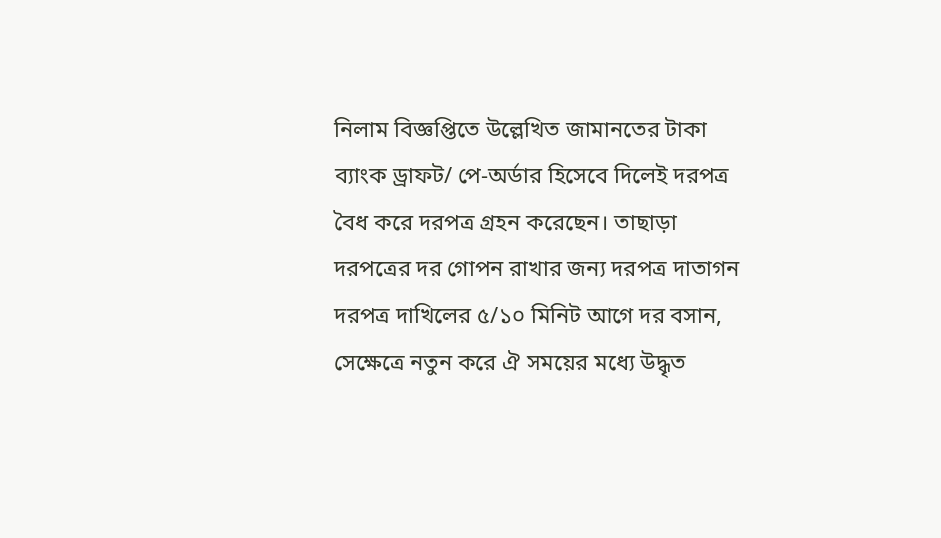নিলাম বিজ্ঞপ্তিতে উল্লেখিত জামানতের টাকা ব্যাংক ড্রাফট/ পে-অর্ডার হিসেবে দিলেই দরপত্র বৈধ করে দরপত্র গ্রহন করেছেন। তাছাড়া দরপত্রের দর গোপন রাখার জন্য দরপত্র দাতাগন দরপত্র দাখিলের ৫/১০ মিনিট আগে দর বসান, সেক্ষেত্রে নতুন করে ঐ সময়ের মধ্যে উদ্ধৃত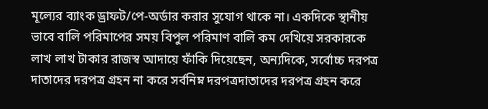মূল্যের ব্যাংক ড্রাফট/পে-অর্ডার করার সুযোগ থাকে না। একদিকে স্থানীয় ভাবে বালি পরিমাপের সময় বিপুল পরিমাণ বালি কম দেখিয়ে সরকারকে লাখ লাখ টাকার রাজস্ব আদায়ে ফাঁকি দিয়েছেন, অন্যদিকে, সর্বোচ্চ দরপত্র দাতাদের দরপত্র গ্রহন না করে সর্বনিম্ন দরপত্রদাতাদের দরপত্র গ্রহন করে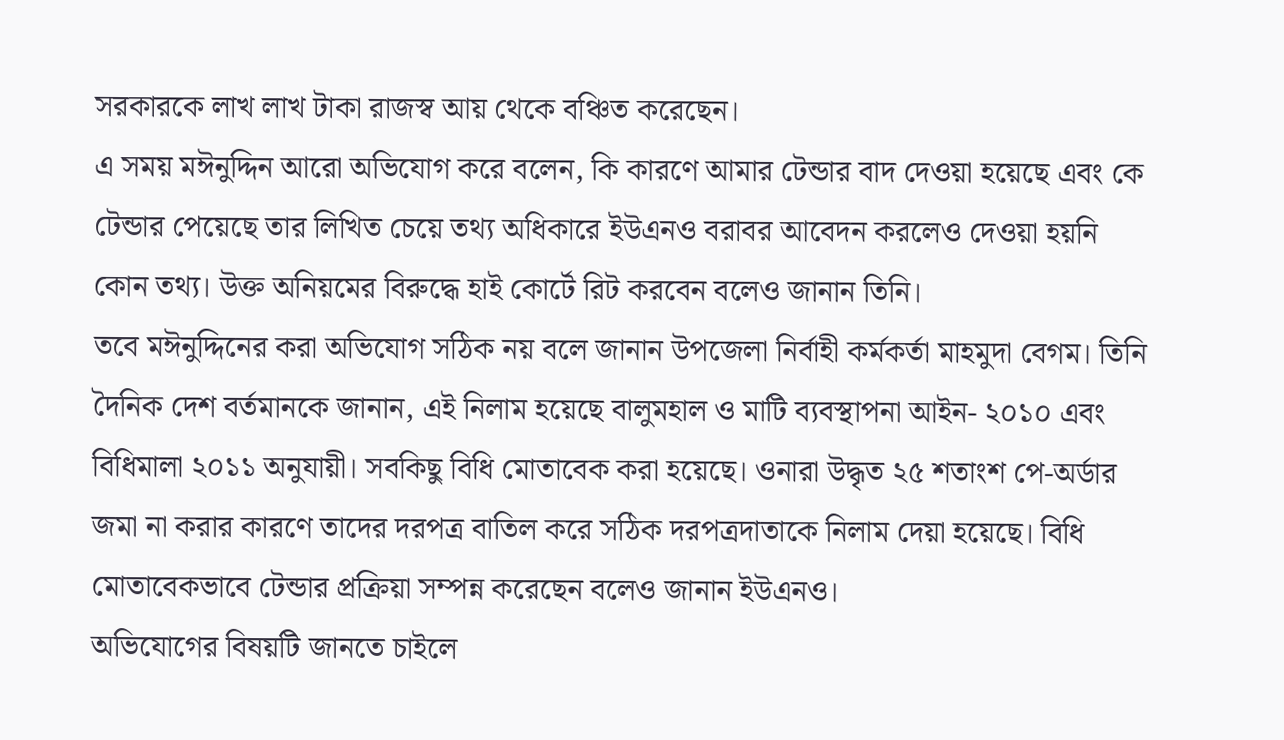সরকারকে লাখ লাখ টাকা রাজস্ব আয় থেকে বঞ্চিত করেছেন।
এ সময় মঈনুদ্দিন আরো অভিযোগ করে বলেন, কি কারণে আমার টেন্ডার বাদ দেওয়া হয়েছে এবং কে টেন্ডার পেয়েছে তার লিখিত চেয়ে তথ্য অধিকারে ইউএনও বরাবর আবেদন করলেও দেওয়া হয়নি কোন তথ্য। উক্ত অনিয়মের বিরুদ্ধে হাই কোর্টে রিট করবেন বলেও জানান তিনি।
তবে মঈনুদ্দিনের করা অভিযোগ সঠিক নয় বলে জানান উপজেলা নির্বাহী কর্মকর্তা মাহমুদা বেগম। তিনি দৈনিক দেশ বর্তমানকে জানান, এই নিলাম হয়েছে বালুমহাল ও মাটি ব্যবস্থাপনা আইন- ২০১০ এবং বিধিমালা ২০১১ অনুযায়ী। সবকিছু বিধি মোতাবেক করা হয়েছে। ওনারা উদ্ধৃত ২৫ শতাংশ পে-অর্ডার জমা না করার কারণে তাদের দরপত্র বাতিল করে সঠিক দরপত্রদাতাকে নিলাম দেয়া হয়েছে। বিধি মোতাবেকভাবে টেন্ডার প্রক্রিয়া সম্পন্ন করেছেন বলেও জানান ইউএনও।
অভিযোগের বিষয়টি জানতে চাইলে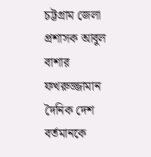চট্টগ্রাম জেলা প্রশাসক আবুল বাশার ফখরুজ্জামান দৈনিক দেশ বর্তমানকে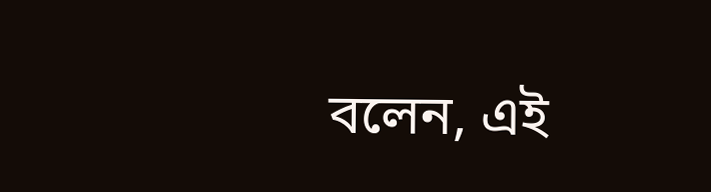বলেন, এই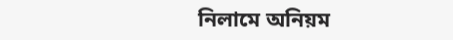নিলামে অনিয়ম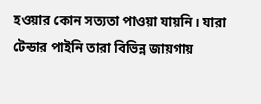হওয়ার কোন সত্যতা পাওয়া যায়নি। যারা টেন্ডার পাইনি তারা বিভিন্ন জায়গায়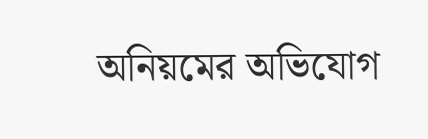অনিয়মের অভিযোগ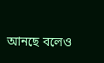আনছে বলেও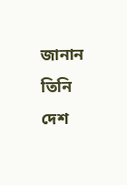জানান তিনি
দেশ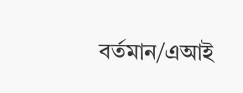বর্তমান/এআই